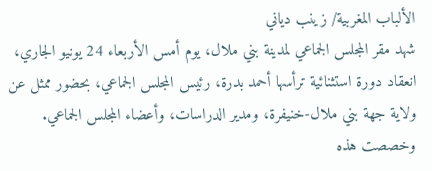الألباب المغربية/ زينب دياني
شهد مقر المجلس الجماعي لمدينة بني ملال، يوم أمس الأربعاء 24 يونيو الجاري، انعقاد دورة استثنائية ترأسها أحمد بدرة، رئيس المجلس الجماعي، بحضور ممثل عن ولاية جهة بني ملال-خنيفرة، ومدير الدراسات، وأعضاء المجلس الجماعي.
وخصصت هذه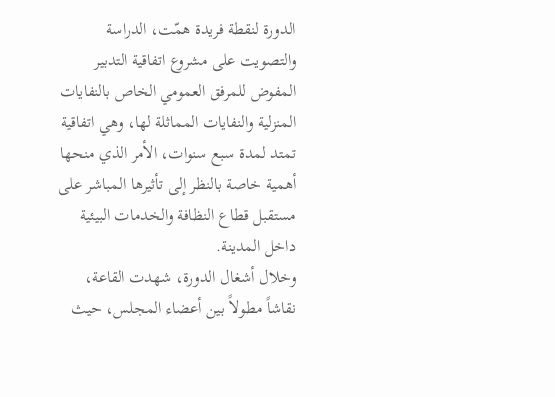الدورة لنقطة فريدة همّت، الدراسة والتصويت على مشروع اتفاقية التدبير المفوض للمرفق العمومي الخاص بالنفايات المنزلية والنفايات المماثلة لها، وهي اتفاقية تمتد لمدة سبع سنوات، الأمر الذي منحها أهمية خاصة بالنظر إلى تأثيرها المباشر على مستقبل قطاع النظافة والخدمات البيئية داخل المدينة.
وخلال أشغال الدورة، شهدت القاعة، نقاشاً مطولاً بين أعضاء المجلس، حيث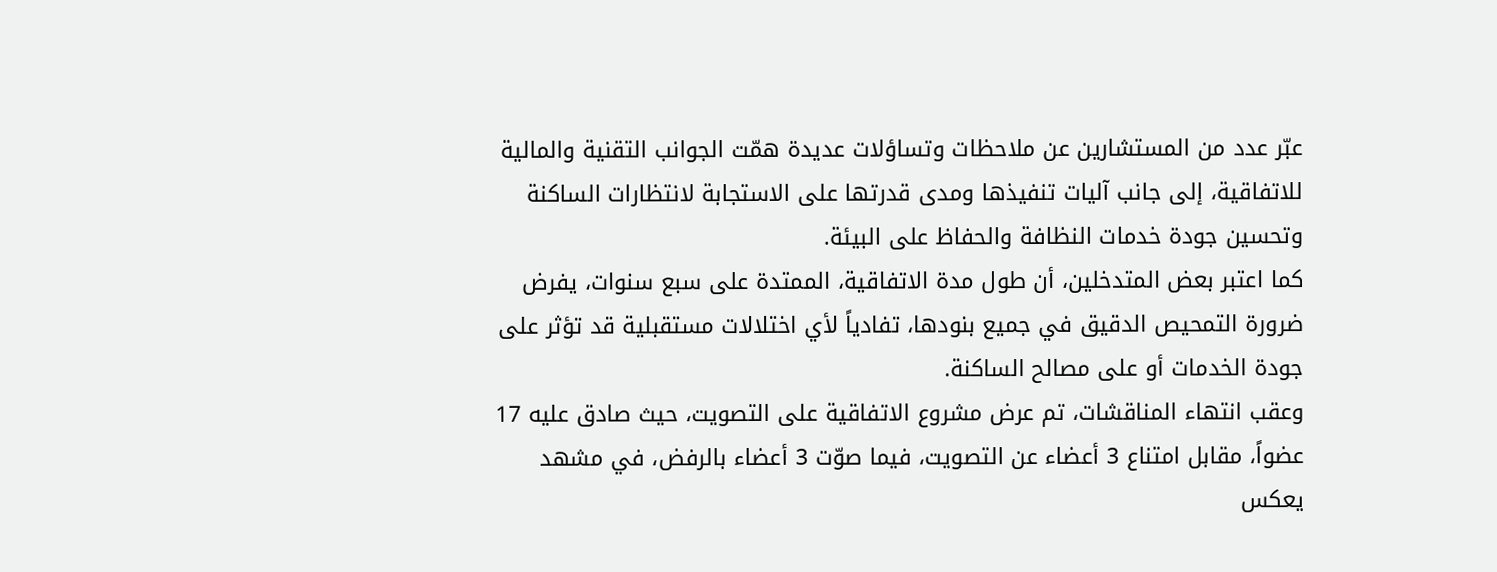عبّر عدد من المستشارين عن ملاحظات وتساؤلات عديدة همّت الجوانب التقنية والمالية للاتفاقية، إلى جانب آليات تنفيذها ومدى قدرتها على الاستجابة لانتظارات الساكنة وتحسين جودة خدمات النظافة والحفاظ على البيئة.
كما اعتبر بعض المتدخلين، أن طول مدة الاتفاقية، الممتدة على سبع سنوات، يفرض ضرورة التمحيص الدقيق في جميع بنودها، تفادياً لأي اختلالات مستقبلية قد تؤثر على جودة الخدمات أو على مصالح الساكنة.
وعقب انتهاء المناقشات، تم عرض مشروع الاتفاقية على التصويت، حيث صادق عليه 17 عضواً، مقابل امتناع 3 أعضاء عن التصويت، فيما صوّت 3 أعضاء بالرفض، في مشهد يعكس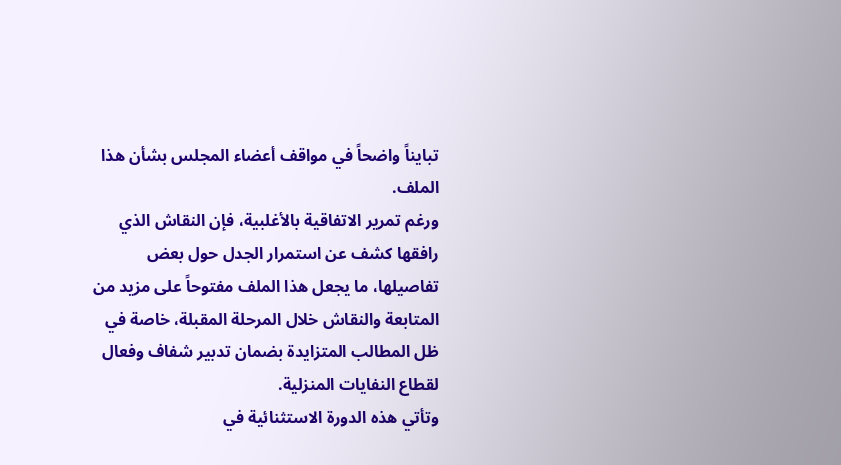تبايناً واضحاً في مواقف أعضاء المجلس بشأن هذا الملف.
ورغم تمرير الاتفاقية بالأغلبية، فإن النقاش الذي رافقها كشف عن استمرار الجدل حول بعض تفاصيلها، ما يجعل هذا الملف مفتوحاً على مزيد من المتابعة والنقاش خلال المرحلة المقبلة، خاصة في ظل المطالب المتزايدة بضمان تدبير شفاف وفعال لقطاع النفايات المنزلية.
وتأتي هذه الدورة الاستثنائية في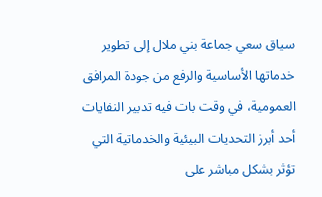سياق سعي جماعة بني ملال إلى تطوير خدماتها الأساسية والرفع من جودة المرافق العمومية، في وقت بات فيه تدبير النفايات أحد أبرز التحديات البيئية والخدماتية التي تؤثر بشكل مباشر على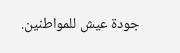جودة عيش للمواطنين.